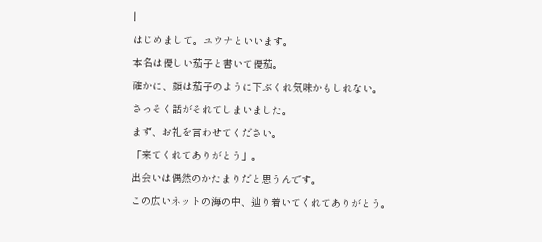|
はじめまして。ユウナといいます。
本名は優しい茄子と書いて優茄。
確かに、顔は茄子のように下ぶくれ気味かもしれない。
さっそく話がそれてしまいました。
まず、お礼を言わせてください。
「来てくれてありがとう」。
出会いは偶然のかたまりだと思うんです。
この広いネットの海の中、辿り着いてくれてありがとう。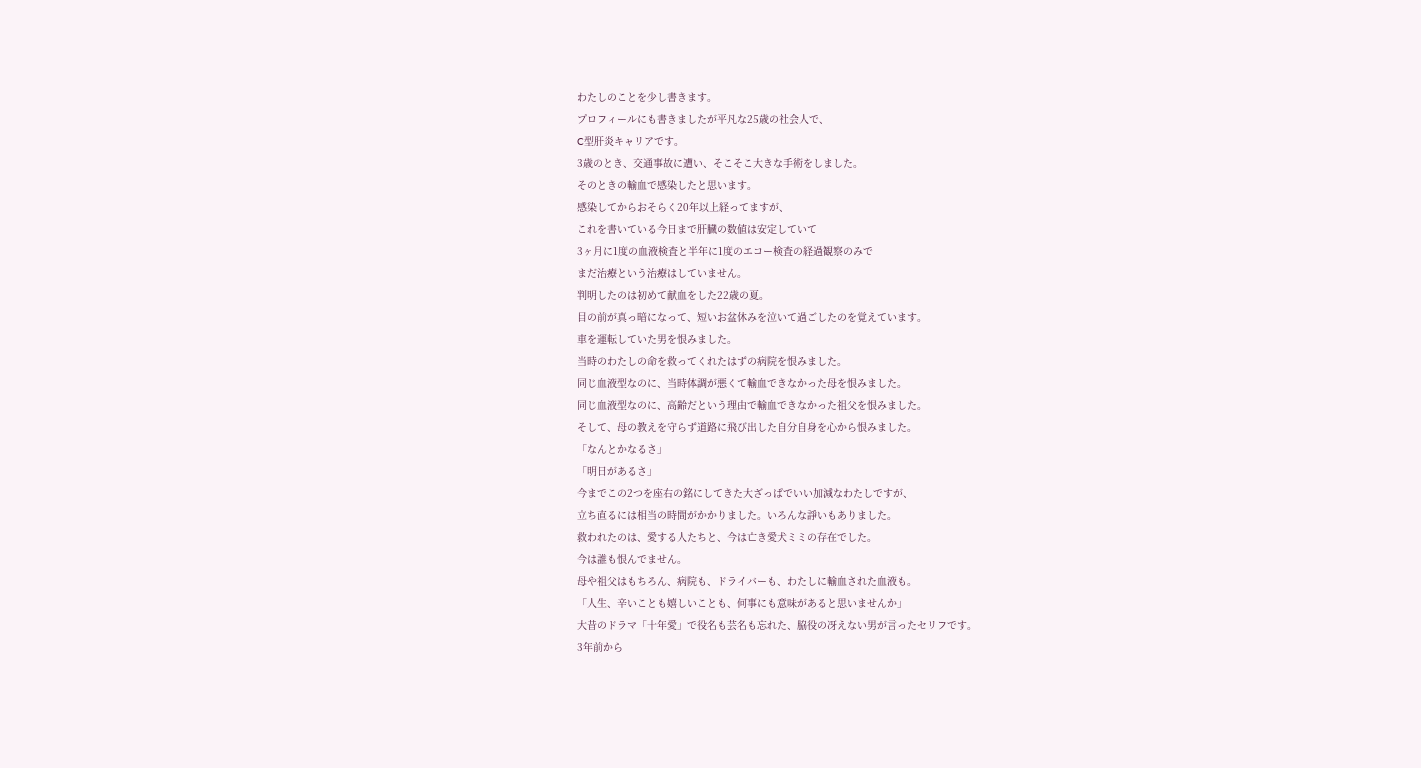わたしのことを少し書きます。
プロフィールにも書きましたが平凡な25歳の社会人で、
C型肝炎キャリアです。
3歳のとき、交通事故に遭い、そこそこ大きな手術をしました。
そのときの輸血で感染したと思います。
感染してからおそらく20年以上経ってますが、
これを書いている今日まで肝臓の数値は安定していて
3ヶ月に1度の血液検査と半年に1度のエコー検査の経過観察のみで
まだ治療という治療はしていません。
判明したのは初めて献血をした22歳の夏。
目の前が真っ暗になって、短いお盆休みを泣いて過ごしたのを覚えています。
車を運転していた男を恨みました。
当時のわたしの命を救ってくれたはずの病院を恨みました。
同じ血液型なのに、当時体調が悪くて輸血できなかった母を恨みました。
同じ血液型なのに、高齢だという理由で輸血できなかった祖父を恨みました。
そして、母の教えを守らず道路に飛び出した自分自身を心から恨みました。
「なんとかなるさ」
「明日があるさ」
今までこの2つを座右の銘にしてきた大ざっぱでいい加減なわたしですが、
立ち直るには相当の時間がかかりました。いろんな諍いもありました。
救われたのは、愛する人たちと、今は亡き愛犬ミミの存在でした。
今は誰も恨んでません。
母や祖父はもちろん、病院も、ドライバーも、わたしに輸血された血液も。
「人生、辛いことも嬉しいことも、何事にも意味があると思いませんか」
大昔のドラマ「十年愛」で役名も芸名も忘れた、脇役の冴えない男が言ったセリフです。
3年前から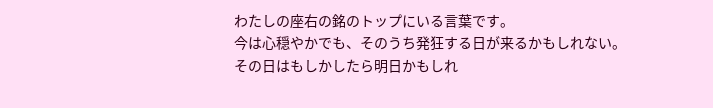わたしの座右の銘のトップにいる言葉です。
今は心穏やかでも、そのうち発狂する日が来るかもしれない。
その日はもしかしたら明日かもしれ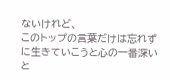ないけれど、
このトップの言葉だけは忘れずに生きていこうと心の一番深いと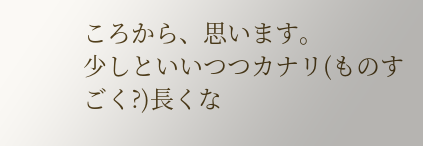ころから、思います。
少しといいつつカナリ(ものすごく?)長くな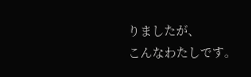りましたが、
こんなわたしです。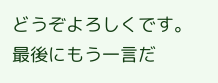どうぞよろしくです。
最後にもう一言だ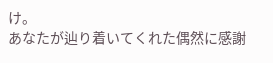け。
あなたが辿り着いてくれた偶然に感謝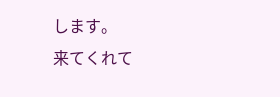します。
来てくれて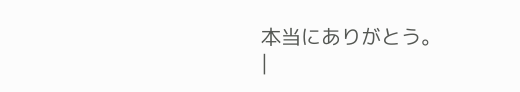本当にありがとう。
|